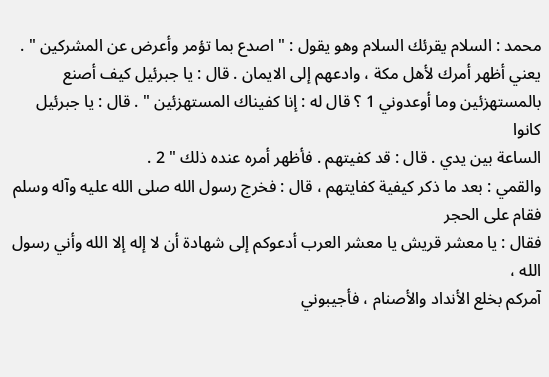محمد : السلام يقرئك السلام وهو يقول : " اصدع بما تؤمر وأعرض عن المشركين " .
يعني أظهر أمرك لأهل مكة ، وادعهم إلى الايمان . قال : يا جبرئيل كيف أصنع
بالمستهزئين وما أوعدوني 1 ؟ قال له : إنا كفيناك المستهزئين " . قال : يا جبرئيل كانوا
الساعة بين يدي . قال : قد كفيتهم . فأظهر أمره عنده ذلك " 2 .
والقمي : بعد ما ذكر كيفية كفايتهم ، قال : فخرج رسول الله صلى الله عليه وآله وسلم فقام على الحجر
فقال : يا معشر قريش يا معشر العرب أدعوكم إلى شهادة أن لا إله إلا الله وأني رسول الله ،
آمركم بخلع الأنداد والأصنام ، فأجيبوني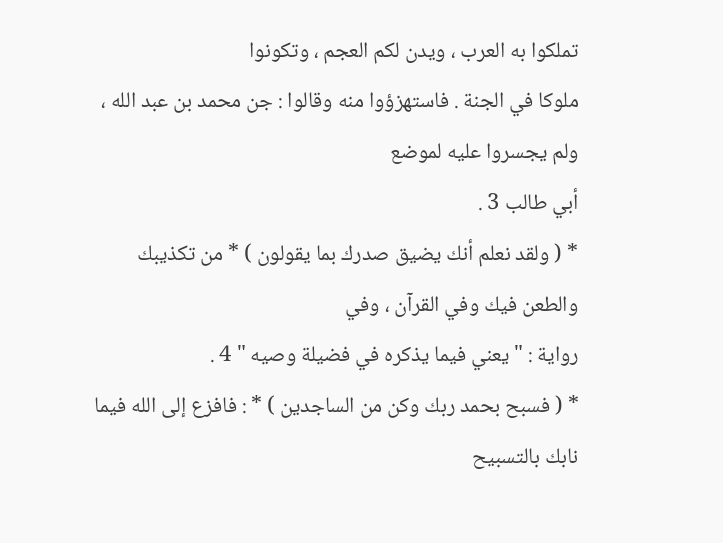تملكوا به العرب ، ويدن لكم العجم ، وتكونوا
ملوكا في الجنة . فاستهزؤوا منه وقالوا : جن محمد بن عبد الله ، ولم يجسروا عليه لموضع
أبي طالب 3 .
* ( ولقد نعلم أنك يضيق صدرك بما يقولون ) * من تكذيبك والطعن فيك وفي القرآن ، وفي
رواية : " يعني فيما يذكره في فضيلة وصيه " 4 .
* ( فسبح بحمد ربك وكن من الساجدين ) * : فافزع إلى الله فيما نابك بالتسبيح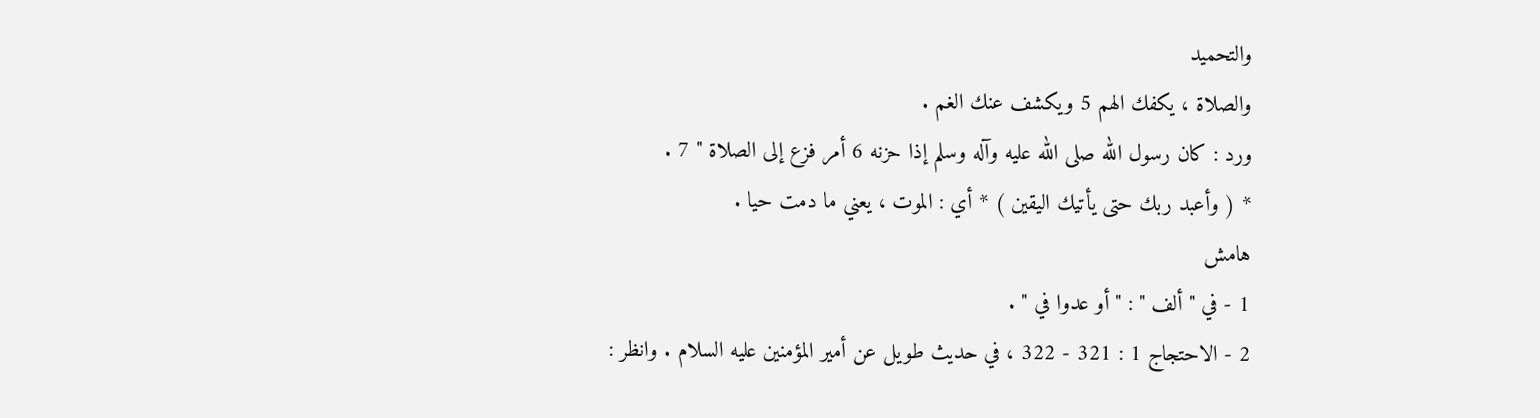والتحميد
والصلاة ، يكفك الهم 5 ويكشف عنك الغم .
ورد : كان رسول الله صلى الله عليه وآله وسلم إذا حزنه 6 أمر فزع إلى الصلاة " 7 .
* ( وأعبد ربك حتى يأتيك اليقين ) * أي : الموت ، يعني ما دمت حيا .
هامش
1 - في " ألف " : " أو عدوا في " .
2 - الاحتجاج 1 : 321 - 322 ، في حديث طويل عن أمير المؤمنين عليه السلام . وانظر :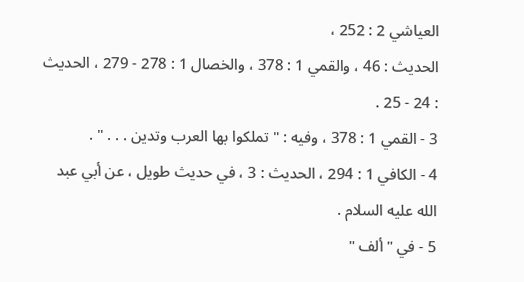العياشي 2 : 252 ،
الحديث : 46 ، والقمي 1 : 378 ، والخصال 1 : 278 - 279 ، الحديث : 24 - 25 .
3 - القمي 1 : 378 ، وفيه : " تملكوا بها العرب وتدين . . . " .
4 - الكافي 1 : 294 ، الحديث : 3 ، في حديث طويل ، عن أبي عبد الله عليه السلام .
5 - في " ألف "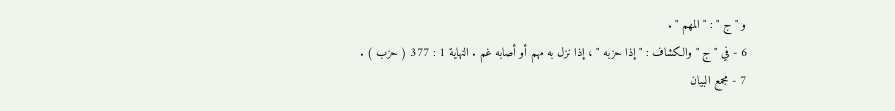و " ج " : " المهم " .
6 - في " ج " والكشاف : " إذا حزبه " ، إذا نزل به مهم أو أصابه غم . النهاية 1 : 377 ( حزب ) .
7 - مجمع البيان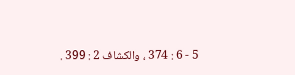5 - 6 : 374 ، والكشاف 2 : 399 .